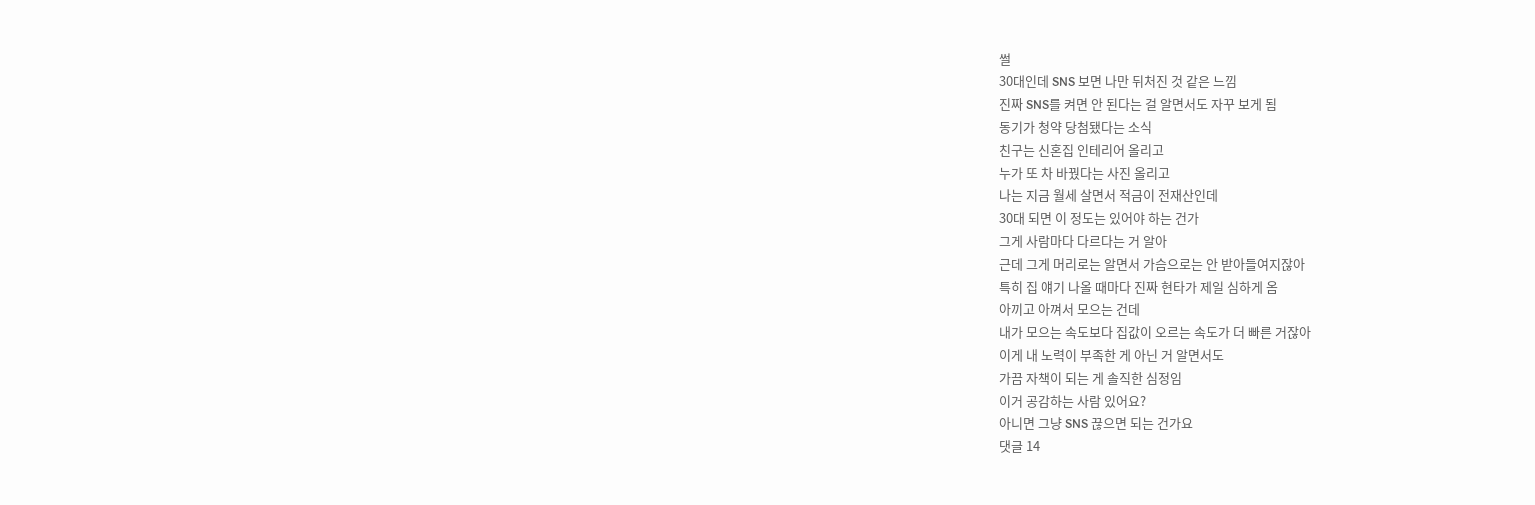썰
30대인데 SNS 보면 나만 뒤처진 것 같은 느낌
진짜 SNS를 켜면 안 된다는 걸 알면서도 자꾸 보게 됨
동기가 청약 당첨됐다는 소식
친구는 신혼집 인테리어 올리고
누가 또 차 바꿨다는 사진 올리고
나는 지금 월세 살면서 적금이 전재산인데
30대 되면 이 정도는 있어야 하는 건가
그게 사람마다 다르다는 거 알아
근데 그게 머리로는 알면서 가슴으로는 안 받아들여지잖아
특히 집 얘기 나올 때마다 진짜 현타가 제일 심하게 옴
아끼고 아껴서 모으는 건데
내가 모으는 속도보다 집값이 오르는 속도가 더 빠른 거잖아
이게 내 노력이 부족한 게 아닌 거 알면서도
가끔 자책이 되는 게 솔직한 심정임
이거 공감하는 사람 있어요?
아니면 그냥 SNS 끊으면 되는 건가요
댓글 14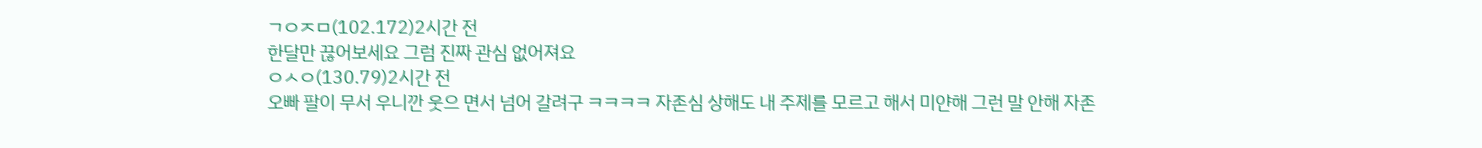ㄱㅇㅈㅁ(102.172)2시간 전
한달만 끊어보세요 그럼 진짜 관심 없어져요
ㅇㅅㅇ(130.79)2시간 전
오빠 팔이 무서 우니깐 웃으 면서 넘어 갈려구 ㅋㅋㅋㅋ 자존심 상해도 내 주제를 모르고 해서 미얀해 그런 말 안해 자존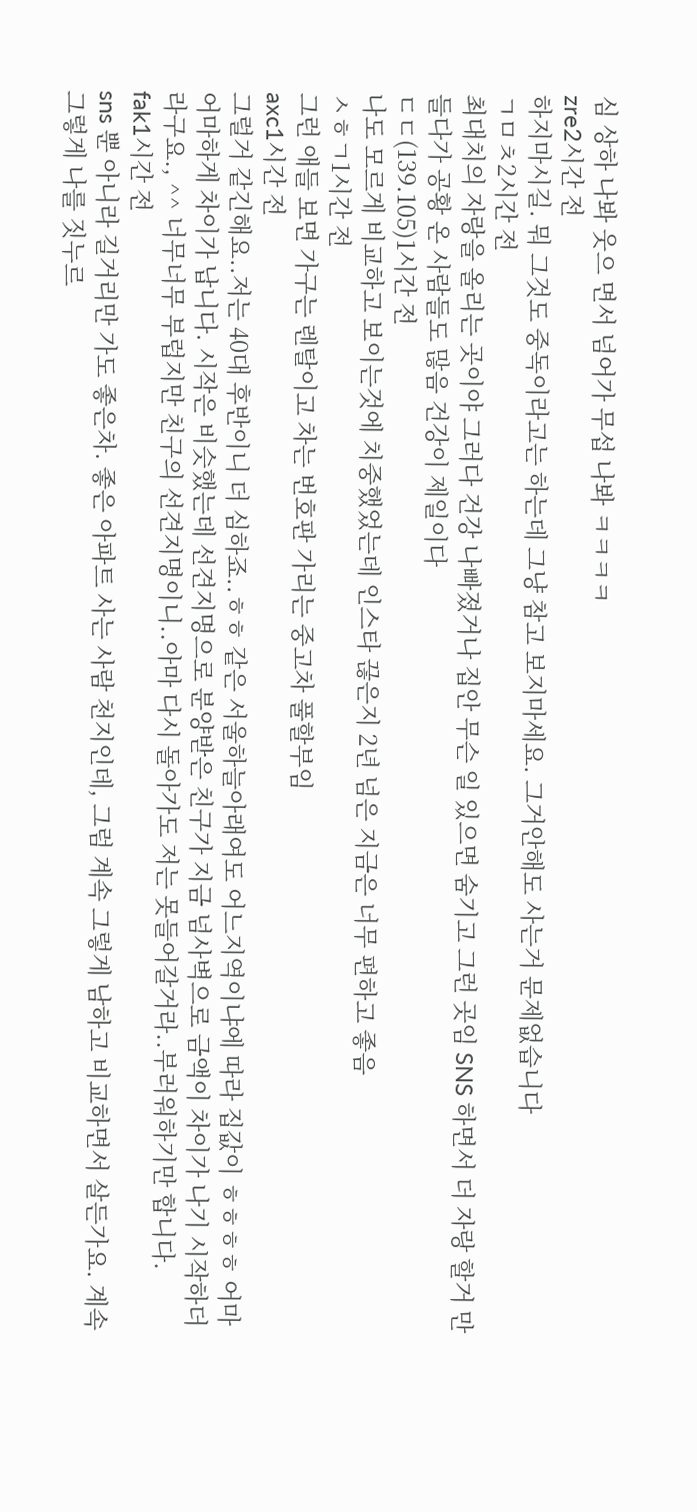심 상하 나봐 웃으 면서 넘어가 무섭 나봐 ㅋㅋㅋㅋ
zre2시간 전
하지마시길. 뭐 그것도 중독이라고는 하는데 그냥 참고 보지마세요. 그거안해도 사는거 문제없습니다
ㄱㅁㅊ2시간 전
최대치의 자랑을 올리는 곳이야 그러다 건강 나빠졌거나 집안 무슨 일 있으면 숨기고 그런 곳임 SNS 하면서 더 자랑 할거 만들다가 공황 온 사람들도 많음 건강이 제일이다
ㄷㄷ(139.105)1시간 전
나도 모르게 비교하고 보이는것에 치중했었는데 인스타 끊은지 2년 넘은 지금은 너무 편하고 좋음
ㅅㅎㄱ1시간 전
그런 애들 보면 가구는 렌탈이고 차는 번호판 가리는 중고차 풀할부임
axc1시간 전
그럴거 같긴해요..저는 40대 후반이니 더 심하죠..ㅎㅎ 같은 서울하늘아래여도 어느지역이냐에 따라 집값이 ㅎㅎㅎㅎ 어마어마하게 차이가 납니다. 시작은 비슷했는데 선견지명으로 분양받은 친구가 지금 넘사벽으로 금액이 차이가 나기 시작하더라구요., ^^ 너무너무 부럽지만 친구의 선견지명이니..아마 다시 돌아가도 저는 못들어갈거라..부러워하기만 합니다.
fak1시간 전
sns 뿐 아니라 길거리만 가도 좋은차. 좋은 아파트 사는 사람 천지인데, 그럼 계속 그렇게 남하고 비교하면서 살든가요. 계속 그렇게 나를 짓누르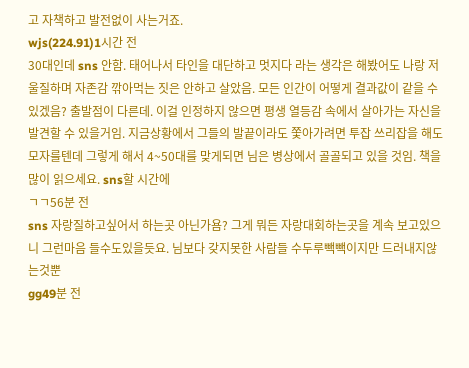고 자책하고 발전없이 사는거죠.
wjs(224.91)1시간 전
30대인데 sns 안함. 태어나서 타인을 대단하고 멋지다 라는 생각은 해봤어도 나랑 저울질하며 자존감 깎아먹는 짓은 안하고 살았음. 모든 인간이 어떻게 결과값이 같을 수 있겠음? 출발점이 다른데. 이걸 인정하지 않으면 평생 열등감 속에서 살아가는 자신을 발견할 수 있을거임. 지금상황에서 그들의 발끝이라도 쫓아가려면 투잡 쓰리잡을 해도 모자를텐데 그렇게 해서 4~50대를 맞게되면 님은 병상에서 골골되고 있을 것임. 책을 많이 읽으세요. sns할 시간에
ㄱㄱ56분 전
sns 자랑질하고싶어서 하는곳 아닌가욤? 그게 뭐든 자랑대회하는곳을 계속 보고있으니 그런마음 들수도있을듯요. 님보다 갖지못한 사람들 수두루빽빽이지만 드러내지않는것뿐
gg49분 전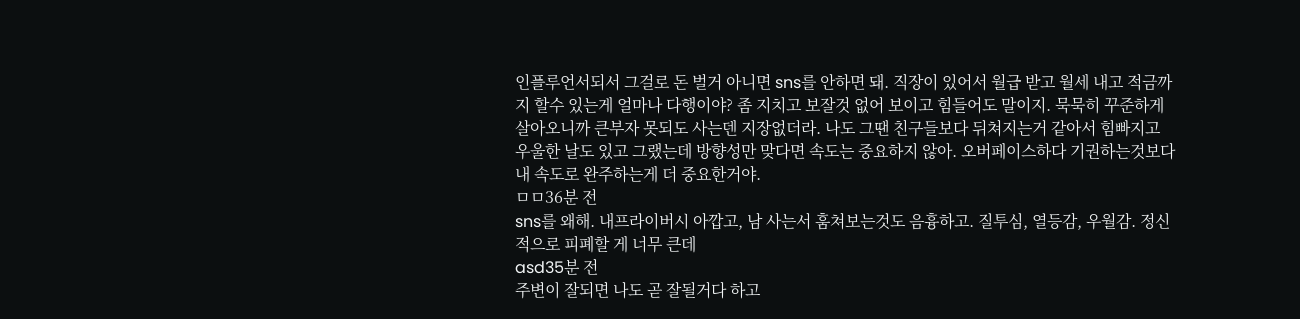인플루언서되서 그걸로 돈 벌거 아니면 sns를 안하면 돼. 직장이 있어서 월급 받고 월세 내고 적금까지 할수 있는게 얼마나 다행이야? 좀 지치고 보잘것 없어 보이고 힘들어도 말이지. 묵묵히 꾸준하게 살아오니까 큰부자 못되도 사는덴 지장없더라. 나도 그땐 친구들보다 뒤쳐지는거 같아서 힘빠지고 우울한 날도 있고 그랬는데 방향성만 맞다면 속도는 중요하지 않아. 오버페이스하다 기권하는것보다 내 속도로 완주하는게 더 중요한거야.
ㅁㅁ36분 전
sns를 왜해. 내프라이버시 아깝고, 남 사는서 훔쳐보는것도 음흉하고. 질투심, 열등감, 우월감. 정신적으로 피폐할 게 너무 큰데
asd35분 전
주변이 잘되면 나도 곧 잘될거다 하고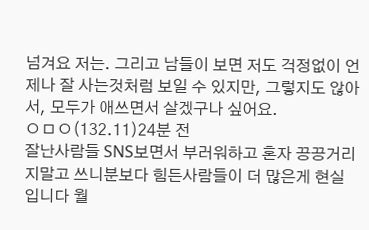넘겨요 저는. 그리고 남들이 보면 저도 걱정없이 언제나 잘 사는것처럼 보일 수 있지만, 그렇지도 않아서, 모두가 애쓰면서 살겠구나 싶어요.
ㅇㅁㅇ(132.11)24분 전
잘난사람들 SNS보면서 부러워하고 혼자 끙끙거리지말고 쓰니분보다 힘든사람들이 더 많은게 현실입니다 월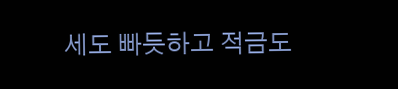세도 빠듯하고 적금도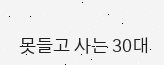못들고 사는 30대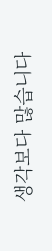생각보다 많습니다